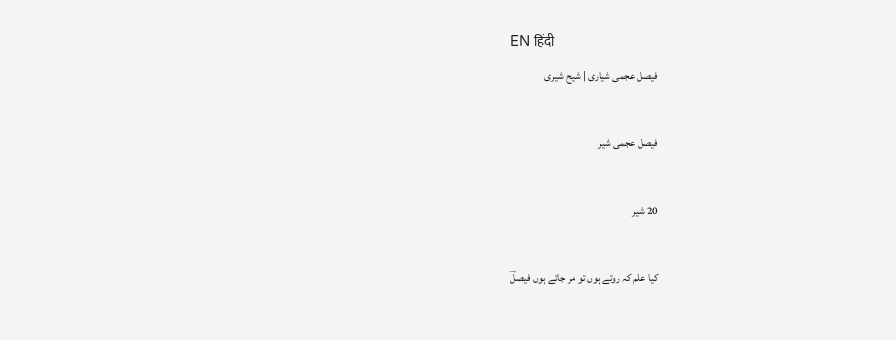EN हिंदी
فیصل عجمی شیاری | شیح شیری

فیصل عجمی شیر

20 شیر

کیا علم کہ روتے ہوں تو مر جاتے ہوں فیصلؔ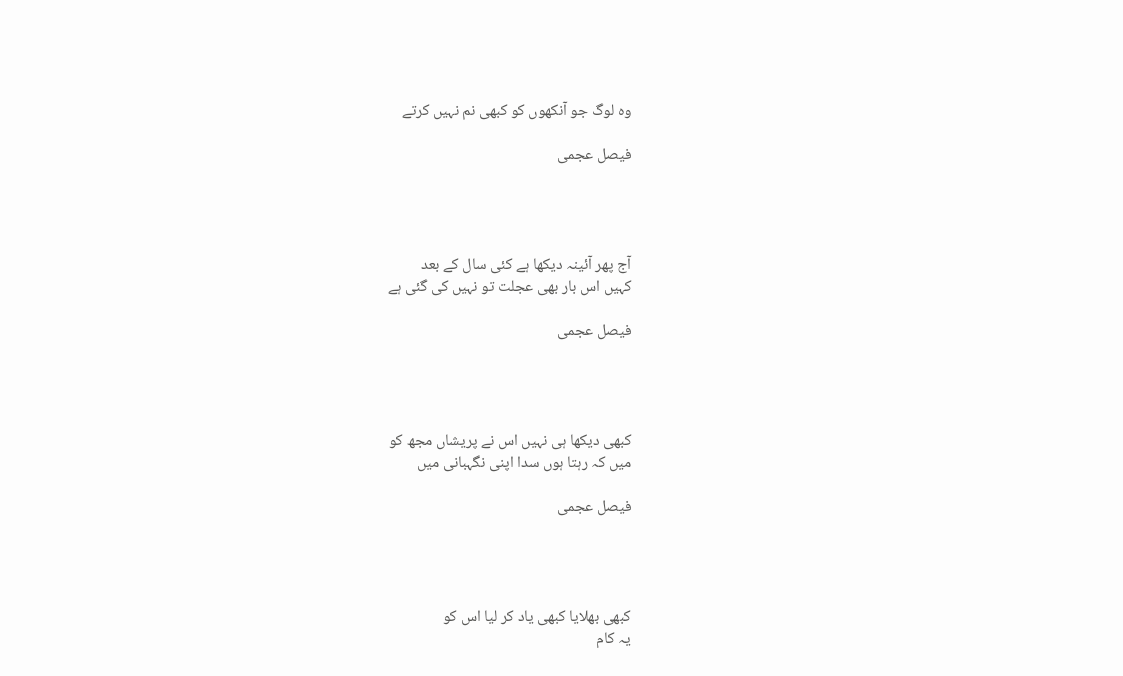وہ لوگ جو آنکھوں کو کبھی نم نہیں کرتے

فیصل عجمی




آج پھر آئینہ دیکھا ہے کئی سال کے بعد
کہیں اس بار بھی عجلت تو نہیں کی گئی ہے

فیصل عجمی




کبھی دیکھا ہی نہیں اس نے پریشاں مجھ کو
میں کہ رہتا ہوں سدا اپنی نگہبانی میں

فیصل عجمی




کبھی بھلایا کبھی یاد کر لیا اس کو
یہ کام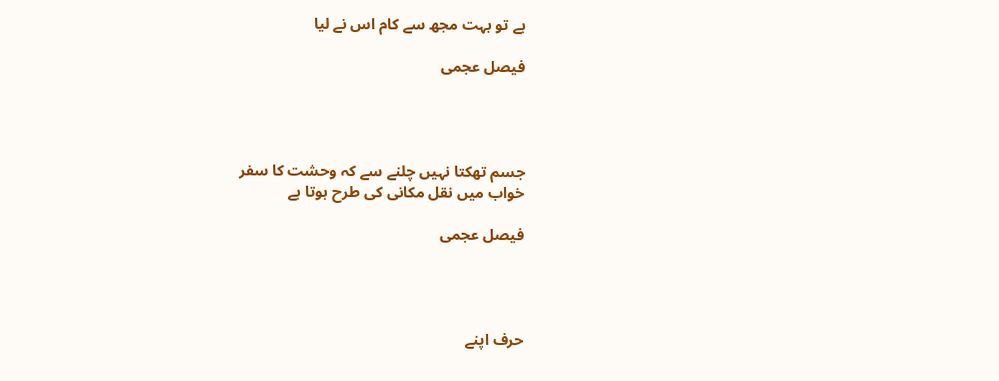ہے تو بہت مجھ سے کام اس نے لیا

فیصل عجمی




جسم تھکتا نہیں چلنے سے کہ وحشت کا سفر
خواب میں نقل مکانی کی طرح ہوتا ہے

فیصل عجمی




حرف اپنے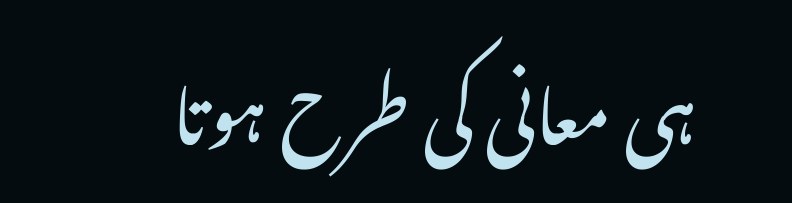ہی معانی کی طرح ہوتا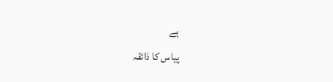ہے
پیاس کا ذائقہ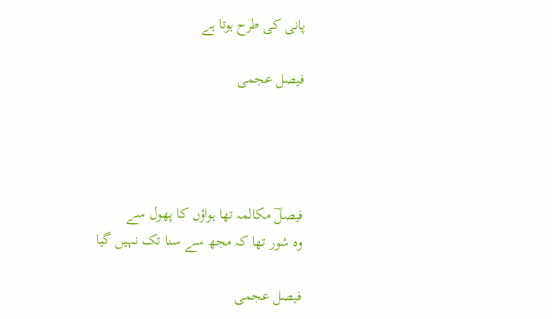پانی کی طرح ہوتا ہے

فیصل عجمی




فیصلؔ مکالمہ تھا ہواؤں کا پھول سے
وہ شور تھا کہ مجھ سے سنا تک نہیں گیا

فیصل عجمی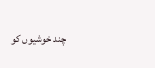چند خوشیوں کو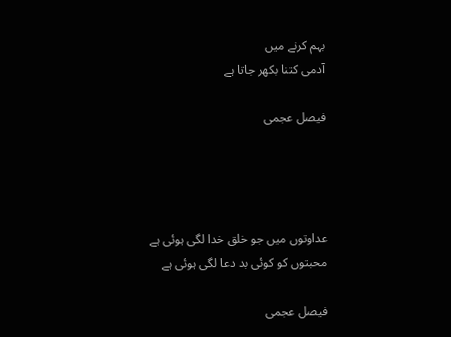بہم کرنے میں
آدمی کتنا بکھر جاتا ہے

فیصل عجمی




عداوتوں میں جو خلق خدا لگی ہوئی ہے
محبتوں کو کوئی بد دعا لگی ہوئی ہے

فیصل عجمی